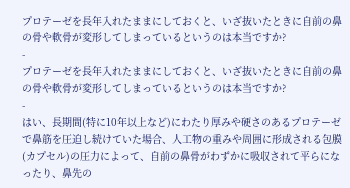プロテーゼを長年入れたままにしておくと、いざ抜いたときに自前の鼻の骨や軟骨が変形してしまっているというのは本当ですか?
-
プロテーゼを長年入れたままにしておくと、いざ抜いたときに自前の鼻の骨や軟骨が変形してしまっているというのは本当ですか?
-
はい、長期間(特に10年以上など)にわたり厚みや硬さのあるプロテーゼで鼻筋を圧迫し続けていた場合、人工物の重みや周囲に形成される包膜(カプセル)の圧力によって、自前の鼻骨がわずかに吸収されて平らになったり、鼻先の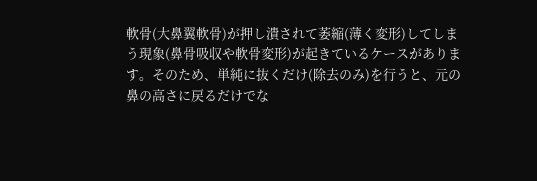軟骨(大鼻翼軟骨)が押し潰されて萎縮(薄く変形)してしまう現象(鼻骨吸収や軟骨変形)が起きているケースがあります。そのため、単純に抜くだけ(除去のみ)を行うと、元の鼻の高さに戻るだけでな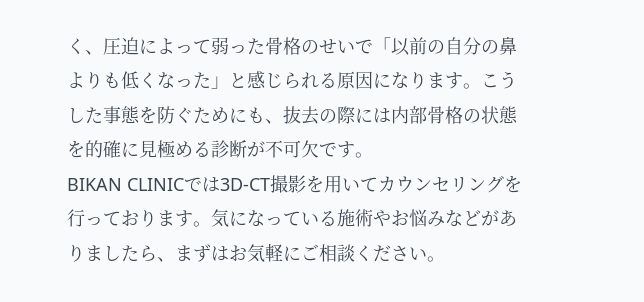く、圧迫によって弱った骨格のせいで「以前の自分の鼻よりも低くなった」と感じられる原因になります。こうした事態を防ぐためにも、抜去の際には内部骨格の状態を的確に見極める診断が不可欠です。
BIKAN CLINICでは3D-CT撮影を用いてカウンセリングを行っております。気になっている施術やお悩みなどがありましたら、まずはお気軽にご相談ください。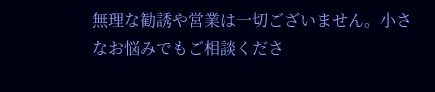無理な勧誘や営業は一切ございません。小さなお悩みでもご相談くださ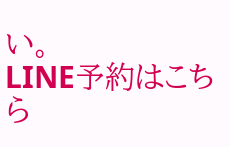い。
LINE予約はこちら